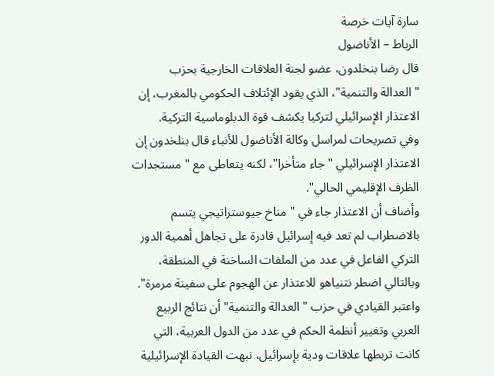سارة آيات خرصة
الرباط – الأناضول
قال رضا بنخلدون، عضو لجنة العلاقات الخارجية بحزب "العدالة والتنمية"، الذي يقود الإئتلاف الحكومي بالمغرب، إن الاعتذار الإسرائيلي لتركيا يكشف قوة الدبلوماسية التركية.
وفي تصريحات لمراسل وكالة الأناضول للأنباء قال بنلخدون إن الاعتذار الإسرائيلي "جاء متأخرا"، لكنه يتعاطى مع "مستجدات الظرف الإقليمي الحالي".
وأضاف أن الاعتذار جاء في "مناخ جيوستراتيجي يتسم بالاضطراب لم تعد فيه إسرائيل قادرة على تجاهل أهمية الدور التركي الفاعل في عدد من الملفات الساخنة في المنطقة، وبالتالي اضطر نتنياهو للاعتذار عن الهجوم على سفينة مرمرة".
واعتبر القيادي في حزب "العدالة والتنمية" أن نتائج الربيع العربي وتغيير أنظمة الحكم في عدد من الدول العربية، التي كانت تربطها علاقات ودية بإسرائيل، نبهت القيادة الإسرائيلية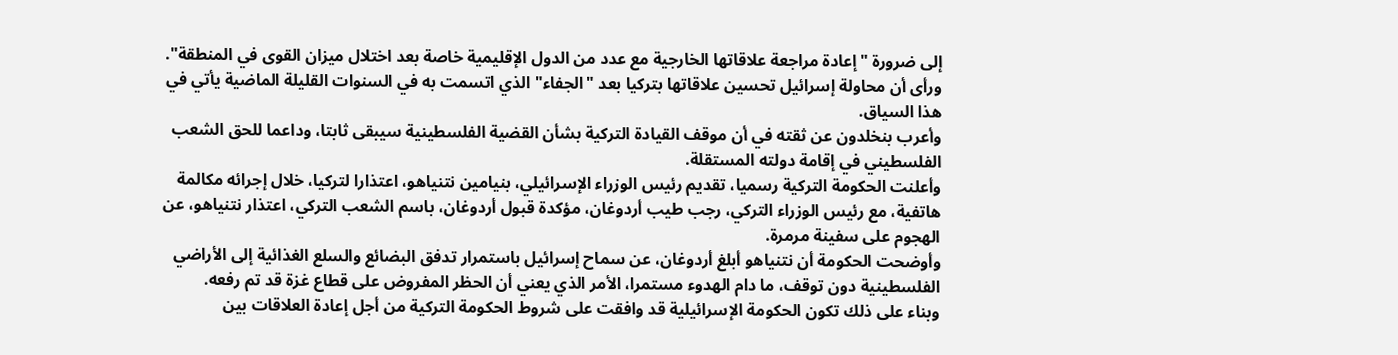إلى ضرورة "إعادة مراجعة علاقاتها الخارجية مع عدد من الدول الإقليمية خاصة بعد اختلال ميزان القوى في المنطقة".
ورأى أن محاولة إسرائيل تحسين علاقاتها بتركيا بعد "الجفاء" الذي اتسمت به في السنوات القليلة الماضية يأتي في هذا السياق.
وأعرب بنخلدون عن ثقته في أن موقف القيادة التركية بشأن القضية الفلسطينية سيبقى ثابتا، وداعما للحق الشعب الفلسطيني في إقامة دولته المستقلة.
وأعلنت الحكومة التركية رسميا، تقديم رئيس الوزراء الإسرائيلي، بنيامين نتنياهو، اعتذارا لتركيا، خلال إجرائه مكالمة هاتفية، مع رئيس الوزراء التركي، رجب طيب أردوغان، مؤكدة قبول أردوغان، باسم الشعب التركي، اعتذار نتنياهو، عن الهجوم على سفينة مرمرة.
وأوضحت الحكومة أن نتنياهو أبلغ أردوغان، عن سماح إسرائيل باستمرار تدفق البضائع والسلع الغذائية إلى الأراضي الفلسطينية دون توقف، ما دام الهدوء مستمرا، الأمر الذي يعني أن الحظر المفروض على قطاع غزة قد تم رفعه.
وبناء على ذلك تكون الحكومة الإسرائيلية قد وافقت على شروط الحكومة التركية من أجل إعادة العلاقات بين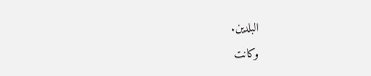البلدين.
وكانت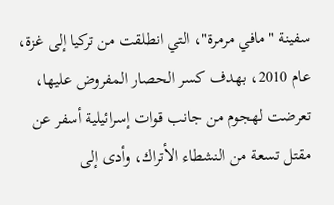سفينة "مافي مرمرة"، التي انطلقت من تركيا إلى غزة، عام 2010، بهدف كسر الحصار المفروض عليها، تعرضت لهجوم من جانب قوات إسرائيلية أسفر عن مقتل تسعة من النشطاء الأتراك، وأدى إلى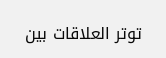توتر العلاقات بين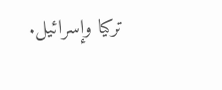تركيا وإسرائيل.